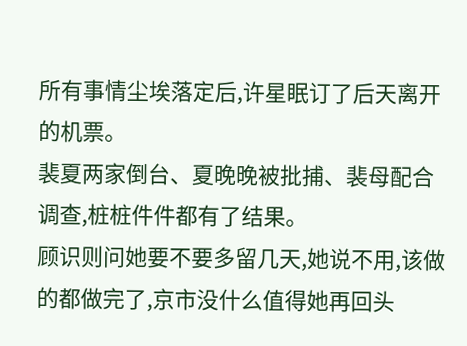所有事情尘埃落定后,许星眠订了后天离开的机票。
裴夏两家倒台、夏晚晚被批捕、裴母配合调查,桩桩件件都有了结果。
顾识则问她要不要多留几天,她说不用,该做的都做完了,京市没什么值得她再回头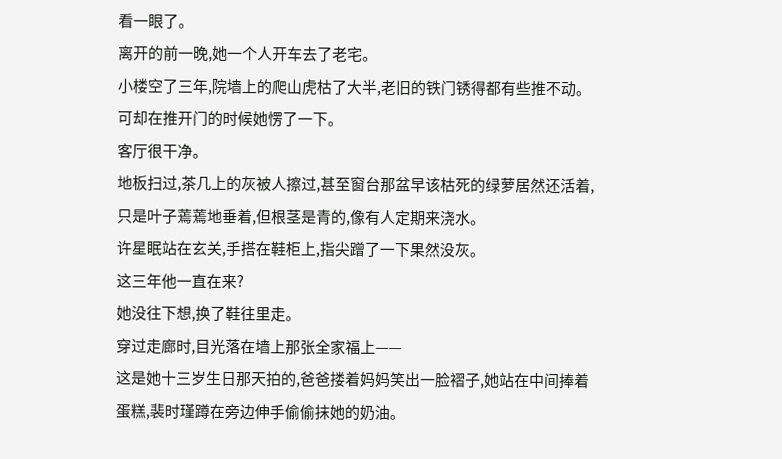看一眼了。
离开的前一晚,她一个人开车去了老宅。
小楼空了三年,院墙上的爬山虎枯了大半,老旧的铁门锈得都有些推不动。
可却在推开门的时候她愣了一下。
客厅很干净。
地板扫过,茶几上的灰被人擦过,甚至窗台那盆早该枯死的绿萝居然还活着,只是叶子蔫蔫地垂着,但根茎是青的,像有人定期来浇水。
许星眠站在玄关,手搭在鞋柜上,指尖蹭了一下果然没灰。
这三年他一直在来?
她没往下想,换了鞋往里走。
穿过走廊时,目光落在墙上那张全家福上——
这是她十三岁生日那天拍的,爸爸搂着妈妈笑出一脸褶子,她站在中间捧着蛋糕,裴时瑾蹲在旁边伸手偷偷抹她的奶油。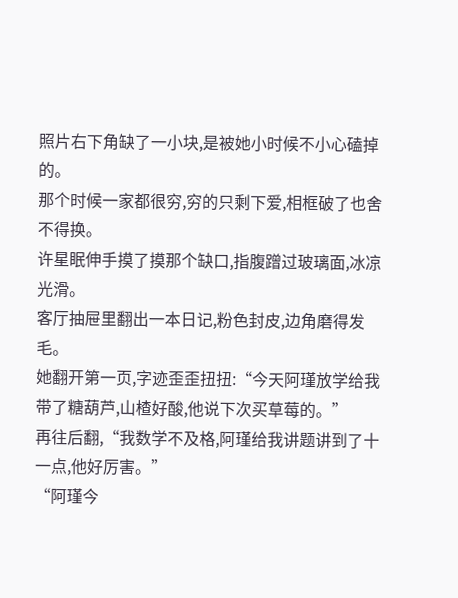照片右下角缺了一小块,是被她小时候不小心磕掉的。
那个时候一家都很穷,穷的只剩下爱,相框破了也舍不得换。
许星眠伸手摸了摸那个缺口,指腹蹭过玻璃面,冰凉光滑。
客厅抽屉里翻出一本日记,粉色封皮,边角磨得发毛。
她翻开第一页,字迹歪歪扭扭:“今天阿瑾放学给我带了糖葫芦,山楂好酸,他说下次买草莓的。”
再往后翻,“我数学不及格,阿瑾给我讲题讲到了十一点,他好厉害。”
“阿瑾今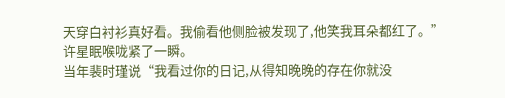天穿白衬衫真好看。我偷看他侧脸被发现了,他笑我耳朵都红了。”
许星眠喉咙紧了一瞬。
当年裴时瑾说“我看过你的日记,从得知晚晚的存在你就没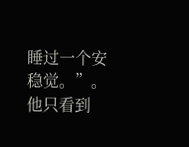睡过一个安稳觉。”。
他只看到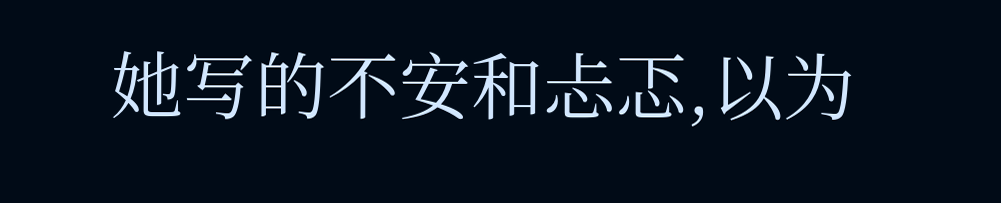她写的不安和忐忑,以为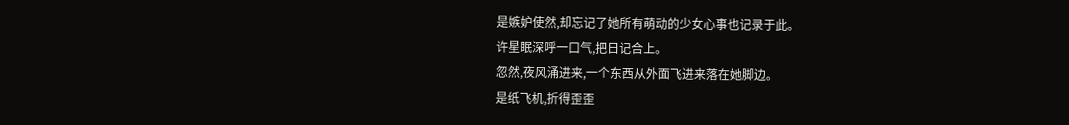是嫉妒使然,却忘记了她所有萌动的少女心事也记录于此。
许星眠深呼一口气,把日记合上。
忽然,夜风涌进来,一个东西从外面飞进来落在她脚边。
是纸飞机,折得歪歪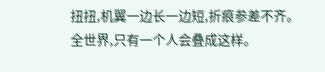扭扭,机翼一边长一边短,折痕参差不齐。
全世界,只有一个人会叠成这样。